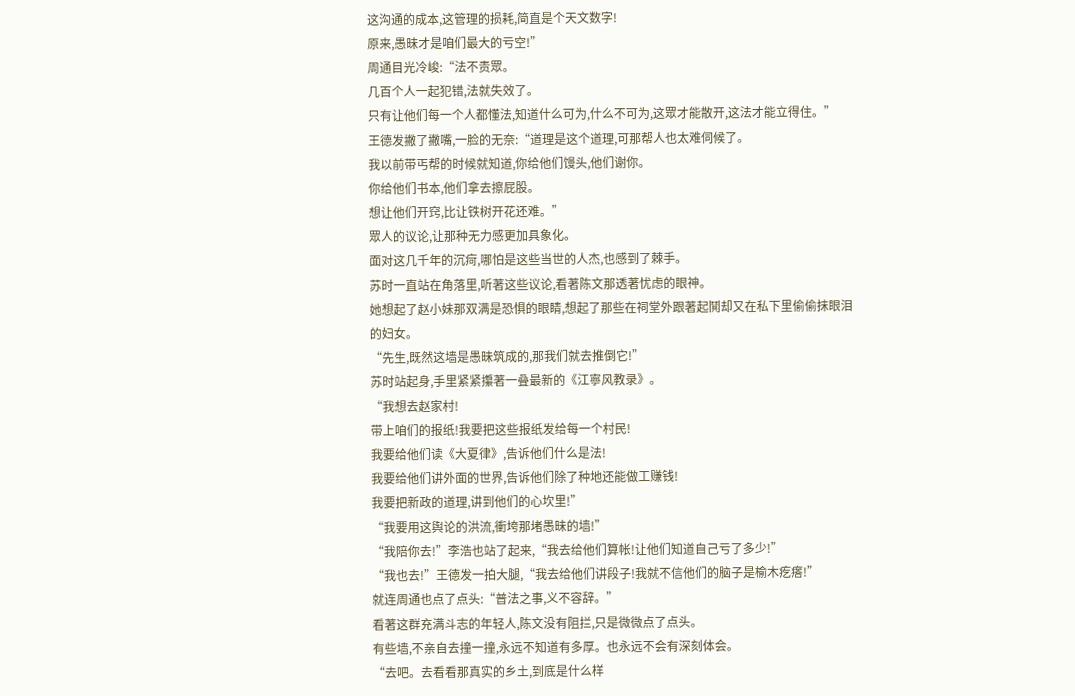这沟通的成本,这管理的损耗,简直是个天文数字!
原来,愚昧才是咱们最大的亏空!”
周通目光冷峻:“法不责眾。
几百个人一起犯错,法就失效了。
只有让他们每一个人都懂法,知道什么可为,什么不可为,这眾才能散开,这法才能立得住。”
王德发撇了撇嘴,一脸的无奈:“道理是这个道理,可那帮人也太难伺候了。
我以前带丐帮的时候就知道,你给他们馒头,他们谢你。
你给他们书本,他们拿去擦屁股。
想让他们开窍,比让铁树开花还难。”
眾人的议论,让那种无力感更加具象化。
面对这几千年的沉疴,哪怕是这些当世的人杰,也感到了棘手。
苏时一直站在角落里,听著这些议论,看著陈文那透著忧虑的眼神。
她想起了赵小妹那双满是恐惧的眼睛,想起了那些在祠堂外跟著起鬨却又在私下里偷偷抹眼泪的妇女。
“先生,既然这墙是愚昧筑成的,那我们就去推倒它!”
苏时站起身,手里紧紧攥著一叠最新的《江寧风教录》。
“我想去赵家村!
带上咱们的报纸!我要把这些报纸发给每一个村民!
我要给他们读《大夏律》,告诉他们什么是法!
我要给他们讲外面的世界,告诉他们除了种地还能做工赚钱!
我要把新政的道理,讲到他们的心坎里!”
“我要用这舆论的洪流,衝垮那堵愚昧的墙!”
“我陪你去!”李浩也站了起来,“我去给他们算帐!让他们知道自己亏了多少!”
“我也去!”王德发一拍大腿,“我去给他们讲段子!我就不信他们的脑子是榆木疙瘩!”
就连周通也点了点头:“普法之事,义不容辞。”
看著这群充满斗志的年轻人,陈文没有阻拦,只是微微点了点头。
有些墙,不亲自去撞一撞,永远不知道有多厚。也永远不会有深刻体会。
“去吧。去看看那真实的乡土,到底是什么样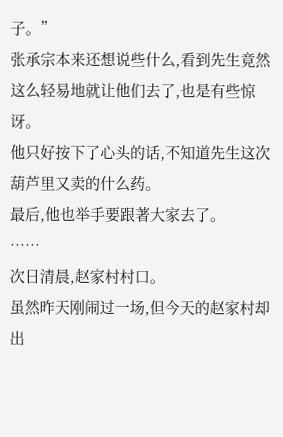子。”
张承宗本来还想说些什么,看到先生竟然这么轻易地就让他们去了,也是有些惊讶。
他只好按下了心头的话,不知道先生这次葫芦里又卖的什么药。
最后,他也举手要跟著大家去了。
……
次日清晨,赵家村村口。
虽然昨天刚闹过一场,但今天的赵家村却出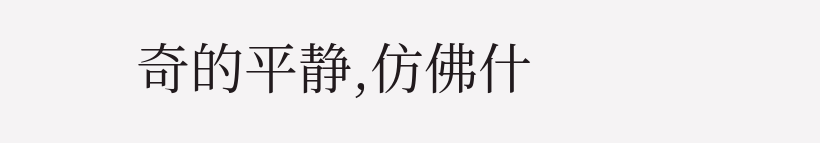奇的平静,仿佛什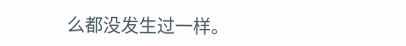么都没发生过一样。